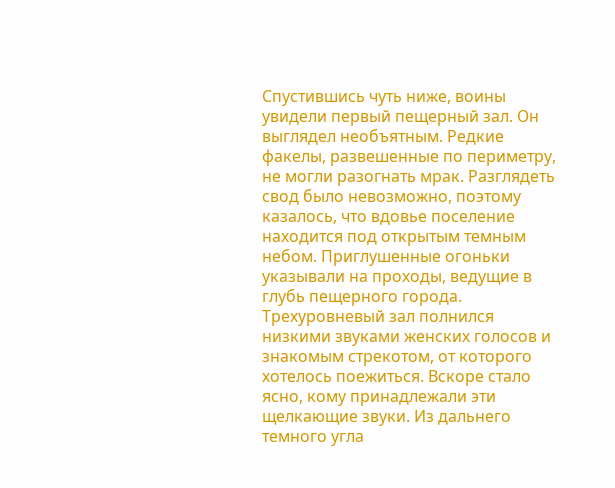Спустившись чуть ниже, воины увидели первый пещерный зал. Он выглядел необъятным. Редкие факелы, развешенные по периметру, не могли разогнать мрак. Разглядеть свод было невозможно, поэтому казалось, что вдовье поселение находится под открытым темным небом. Приглушенные огоньки указывали на проходы, ведущие в глубь пещерного города. Трехуровневый зал полнился низкими звуками женских голосов и знакомым стрекотом, от которого хотелось поежиться. Вскоре стало ясно, кому принадлежали эти щелкающие звуки. Из дальнего темного угла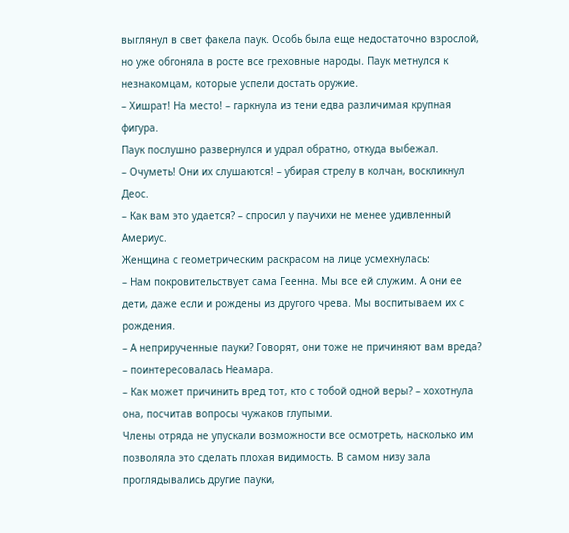выглянул в свет факела паук. Особь была еще недостаточно взрослой, но уже обгоняла в росте все греховные народы. Паук метнулся к незнакомцам, которые успели достать оружие.
– Хишрат! На место! – гаркнула из тени едва различимая крупная фигура.
Паук послушно развернулся и удрал обратно, откуда выбежал.
– Очуметь! Они их слушаются! – убирая стрелу в колчан, воскликнул Деос.
– Как вам это удается? – спросил у паучихи не менее удивленный Америус.
Женщина с геометрическим раскрасом на лице усмехнулась:
– Нам покровительствует сама Геенна. Мы все ей служим. А они ее дети, даже если и рождены из другого чрева. Мы воспитываем их с рождения.
– А неприрученные пауки? Говорят, они тоже не причиняют вам вреда? – поинтересовалась Неамара.
– Как может причинить вред тот, кто с тобой одной веры? – хохотнула она, посчитав вопросы чужаков глупыми.
Члены отряда не упускали возможности все осмотреть, насколько им позволяла это сделать плохая видимость. В самом низу зала проглядывались другие пауки,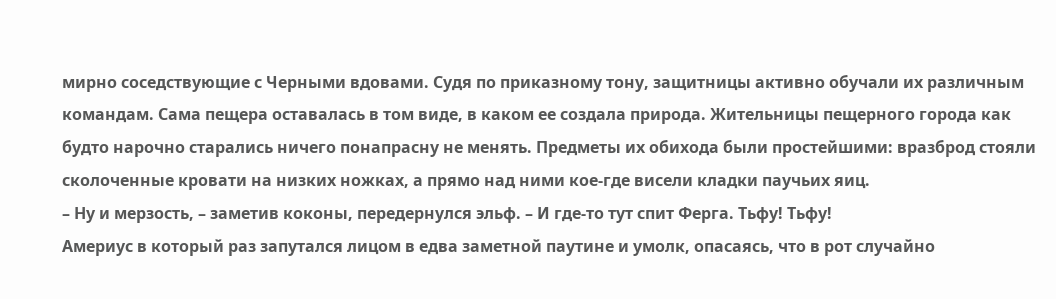мирно соседствующие с Черными вдовами. Судя по приказному тону, защитницы активно обучали их различным командам. Сама пещера оставалась в том виде, в каком ее создала природа. Жительницы пещерного города как будто нарочно старались ничего понапрасну не менять. Предметы их обихода были простейшими: вразброд стояли сколоченные кровати на низких ножках, а прямо над ними кое-где висели кладки паучьих яиц.
– Ну и мерзость, – заметив коконы, передернулся эльф. – И где-то тут спит Ферга. Тьфу! Тьфу!
Америус в который раз запутался лицом в едва заметной паутине и умолк, опасаясь, что в рот случайно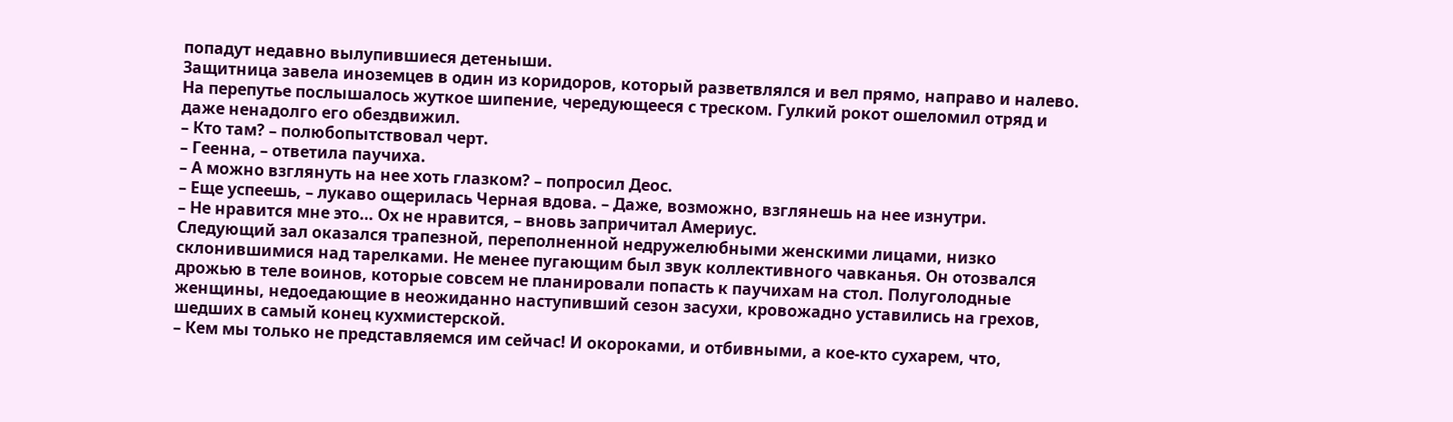попадут недавно вылупившиеся детеныши.
Защитница завела иноземцев в один из коридоров, который разветвлялся и вел прямо, направо и налево. На перепутье послышалось жуткое шипение, чередующееся с треском. Гулкий рокот ошеломил отряд и даже ненадолго его обездвижил.
– Кто там? – полюбопытствовал черт.
– Геенна, – ответила паучиха.
– А можно взглянуть на нее хоть глазком? – попросил Деос.
– Еще успеешь, – лукаво ощерилась Черная вдова. – Даже, возможно, взглянешь на нее изнутри.
– Не нравится мне это… Ох не нравится, – вновь запричитал Америус.
Следующий зал оказался трапезной, переполненной недружелюбными женскими лицами, низко склонившимися над тарелками. Не менее пугающим был звук коллективного чавканья. Он отозвался дрожью в теле воинов, которые совсем не планировали попасть к паучихам на стол. Полуголодные женщины, недоедающие в неожиданно наступивший сезон засухи, кровожадно уставились на грехов, шедших в самый конец кухмистерской.
– Кем мы только не представляемся им сейчас! И окороками, и отбивными, а кое-кто сухарем, что,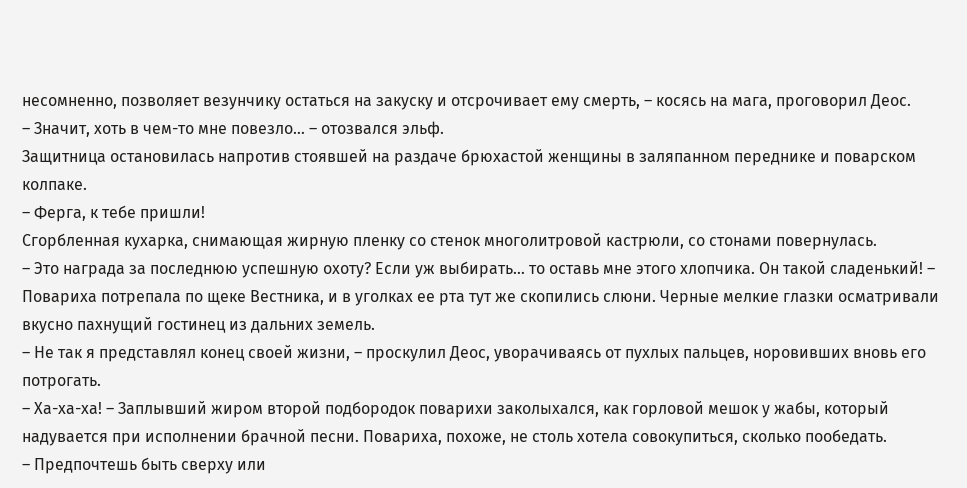несомненно, позволяет везунчику остаться на закуску и отсрочивает ему смерть, – косясь на мага, проговорил Деос.
– Значит, хоть в чем-то мне повезло… – отозвался эльф.
Защитница остановилась напротив стоявшей на раздаче брюхастой женщины в заляпанном переднике и поварском колпаке.
– Ферга, к тебе пришли!
Сгорбленная кухарка, снимающая жирную пленку со стенок многолитровой кастрюли, со стонами повернулась.
– Это награда за последнюю успешную охоту? Если уж выбирать… то оставь мне этого хлопчика. Он такой сладенький! – Повариха потрепала по щеке Вестника, и в уголках ее рта тут же скопились слюни. Черные мелкие глазки осматривали вкусно пахнущий гостинец из дальних земель.
– Не так я представлял конец своей жизни, – проскулил Деос, уворачиваясь от пухлых пальцев, норовивших вновь его потрогать.
– Ха-ха-ха! – Заплывший жиром второй подбородок поварихи заколыхался, как горловой мешок у жабы, который надувается при исполнении брачной песни. Повариха, похоже, не столь хотела совокупиться, сколько пообедать.
– Предпочтешь быть сверху или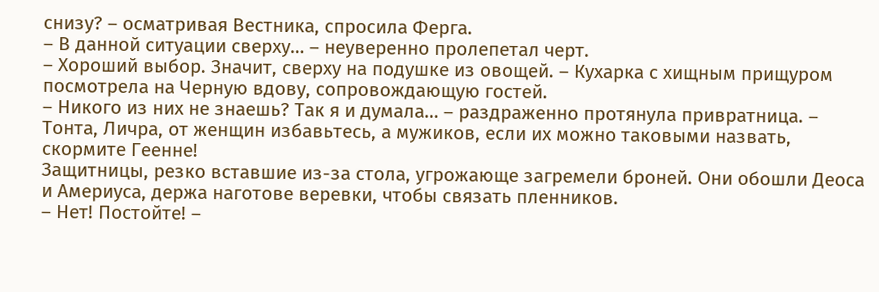снизу? – осматривая Вестника, спросила Ферга.
– В данной ситуации сверху… – неуверенно пролепетал черт.
– Хороший выбор. Значит, сверху на подушке из овощей. – Кухарка с хищным прищуром посмотрела на Черную вдову, сопровождающую гостей.
– Никого из них не знаешь? Так я и думала… – раздраженно протянула привратница. – Тонта, Личра, от женщин избавьтесь, а мужиков, если их можно таковыми назвать, скормите Геенне!
Защитницы, резко вставшие из-за стола, угрожающе загремели броней. Они обошли Деоса и Америуса, держа наготове веревки, чтобы связать пленников.
– Нет! Постойте! –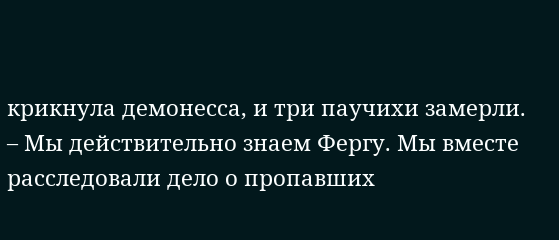крикнула демонесса, и три паучихи замерли. – Мы действительно знаем Фергу. Мы вместе расследовали дело о пропавших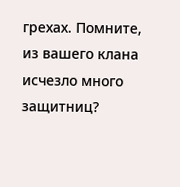грехах. Помните, из вашего клана исчезло много защитниц?